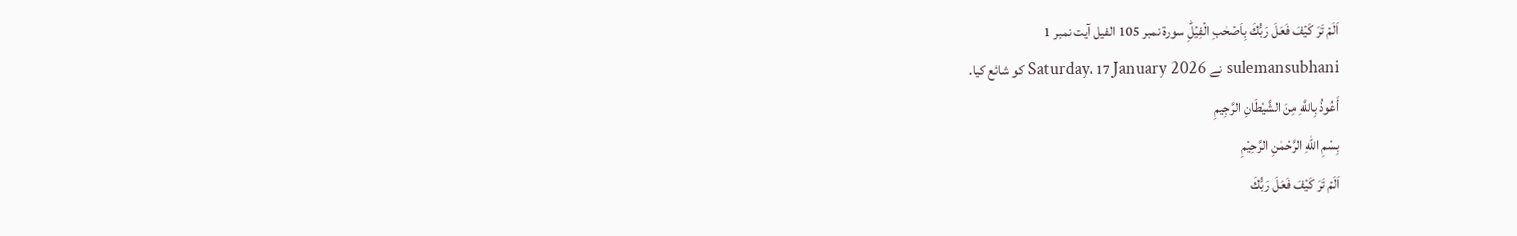اَلَمۡ تَرَ كَيۡفَ فَعَلَ رَبُّكَ بِاَصۡحٰبِ الۡفِيۡلِؕ سورۃ نمبر 105 الفيل آیت نمبر 1
sulemansubhani نے Saturday، 17 January 2026 کو شائع کیا.
أَعُوذُ بِاللَّهِ مِنَ الشَّيْطَانِ الرَّجِيمِ
بِسْمِ اللّٰهِ الرَّحْمٰنِ الرَّحِيْمِ
اَلَمۡ تَرَ كَيۡفَ فَعَلَ رَبُّكَ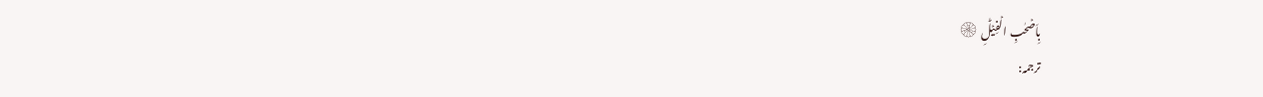بِاَصۡحٰبِ الۡفِيۡلِؕ ۞
ترجمہ: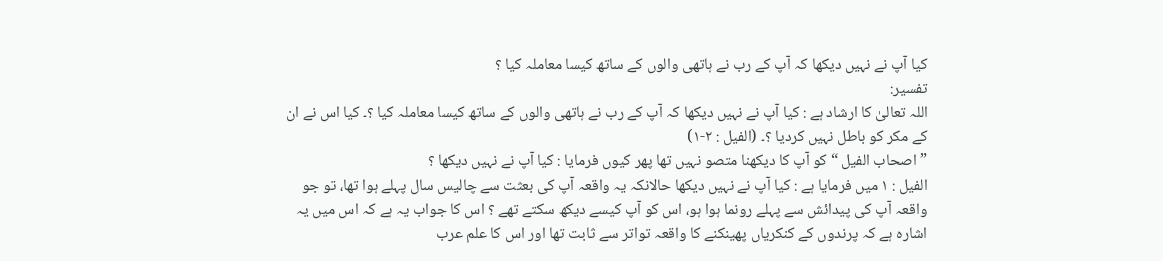کیا آپ نے نہیں دیکھا کہ آپ کے رب نے ہاتھی والوں کے ساتھ کیسا معاملہ کیا ؟
تفسیر:
اللہ تعالیٰ کا ارشاد ہے : کیا آپ نے نہیں دیکھا کہ آپ کے رب نے ہاتھی والوں کے ساتھ کیسا معاملہ کیا ؟۔ کیا اس نے ان کے مکر کو باطل نہیں کردیا ؟۔ (الفیل : ٢-١)
” اصحاب الفیل “ کو آپ کا دیکھنا متصو نہیں تھا پھر کیوں فرمایا : کیا آپ نے نہیں دیکھا ؟
الفیل : ١ میں فرمایا ہے : کیا آپ نے نہیں دیکھا حالانکہ یہ واقعہ آپ کی بعثت سے چالیس سال پہلے ہوا تھا، تو جو واقعہ آپ کی پیدائش سے پہلے رونما ہوا ہو، اس کو آپ کیسے دیکھ سکتے تھے ؟ اس کا جواب یہ ہے کہ اس میں یہ اشارہ ہے کہ پرندوں کے کنکریاں پھینکنے کا واقعہ تواتر سے ثابت تھا اور اس کا علم عرب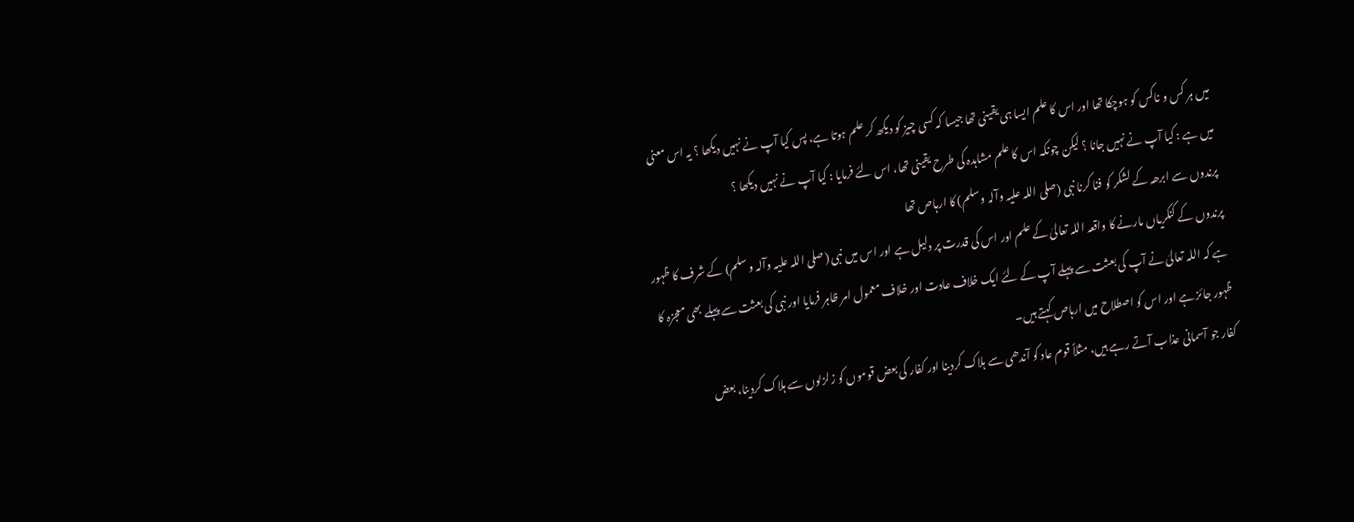میں ہر کس و ناکس کو ہوچکا تھا اور اس کا علم ایسا ہی یقینی تھا جیسا کہ کسی چیز کو دیکھ کر علم ہوتا ہے، پس کیا آپ نے نہیں دیکھا ؟ یہ اس معنی میں ہے : کیا آپ نے نہیں جانا ؟ لیکن چونکہ اس کا علم مشاہدہ کی طرح یقینی تھا، اس لئے فرمایا : کیا آپ نے نہیں دیکھا ؟
پرندوں سے ابرھہ کے لشکر کو فنا کرنا نبی (صلی اللہ علیہ وآلہ وسلم) کا ارہاص تھا
پرندوں کے کنکریاں مارنے کا واقعہ اللہ تعالیٰ کے علم اور اس کی قدرت پر دلیل ہے اور اس میں نبی (صلی اللہ علیہ وآلہ وسلم) کے شرف کا ظہور ہے کہ اللہ تعالیٰ نے آپ کی بعثت سے پہلے آپ کے لئے ایک خلاف عادت اور خلاف معمول امر ظاہر فرمایا اور نبی کی بعثت سے پہلے بھی معجزہ کا ظہور جائز ہے اور اس کو اصطلاح میں ارہاص کہتے ہیں۔
کفار جو آسمانی عذاب آتے رہے ہیں، مثلاً قوم عاد کو آندھی سے ہلاک کردینا اور کفار کی بعض قوموں کو زلزلوں سے ہلاک کردینا، بعض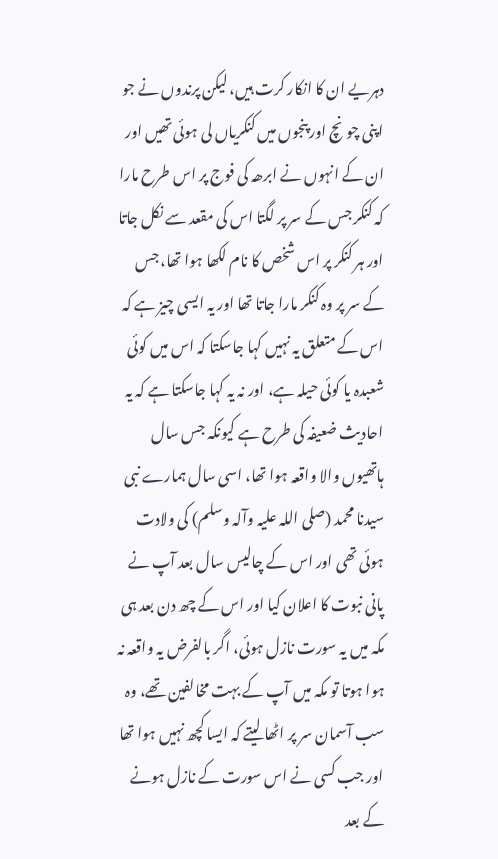دہریے ان کا انکار کرت ہیں، لیکن پرندوں نے جو اپنی چونچ اور پنجوں میں کنکریاں لی ہوئی تھیں اور ان کے انہوں نے ابرھہ کی فوج پر اس طرح مارا کہ کنکر جس کے سر پر لگتا اس کی مقعد سے نکل جاتا اور ہر کنکر پر اس شخص کا نام لکھا ہوا تھا، جس کے سر پر وہ کنکر مارا جاتا تھا اور یہ ایسی چیز ہے کہ اس کے متعلق یہ نہیں کہا جاسکتا کہ اس میں کوئی شعبدہ یا کوئی حیلہ ہے، اور نہ یہ کہا جاسکتا ہے کہ یہ احادیث ضعیفہ کی طرح ہے کیونکہ جس سال ہاتھیوں والا واقعہ ہوا تھا، اسی سال ہمارے نبی سیدنا محمد (صلی اللہ علیہ وآلہ وسلم) کی ولادت ہوئی تھی اور اس کے چالیس سال بعد آپ نے پانی نبوت کا اعلان کیا اور اس کے چھ دن بعد ہی مکہ میں یہ سورت نازل ہوئی، اگر بالفرض یہ واقعہ نہ ہوا ہوتا تو مکہ میں آپ کے بہت مخالفین تھے، وہ سب آسمان سر پر اٹھا لیتے کہ ایسا کچھ نہیں ہوا تھا اور جب کسی نے اس سورت کے نازل ہونے کے بعد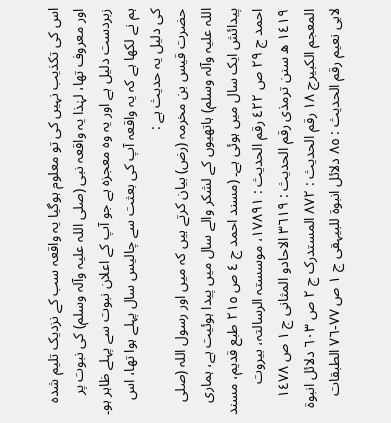اس کی تکذیب نہیں کی تو معلوم ہوگیا یہ واقعہ سب کے نزدیک تلیم شدہ اور معروف تھا، لہٰذا یہ واقعہ نبی (صلی اللہ علیہ وآلہ وسلم) کی نبوت پر زبردست دلیل ہے اور یہ وہ معجزہ ہے جو آپ کے اعلان نبوت سے پہلے ظاہر ہو۔
ہم نے لکھا ہے کہ یہ واقعہ آپ کی بعثت سے چالیس سال پہلے ہوا تھا، اس کی دلیل یہ حدیث ہے :
حضرت قیس بن مخرمہ (رض) بیان کرتے ہیں کہ میں اور رسول اللہ (صلی اللہ علیہ وآلہ وسلم) ہاتھیوں کے لشکر والے سال میں پیدا ہوئیت ہے، ہماری پیدائش ایک سال میں ہوئی ہے۔ (مسند احمد ج ٤ ص ٢١٥ طبع قدیم، مسند احمد ج ٢٩ ص ٤٢٢ رقم الحدیث : ١٧٨٩١، موسستہ الرسالتہ، بیروت ١٤١٩ ھ سنن ترمذی رقم الحدیث : ٣٦١٩ الاحادو المثانی ج ١ ص ١٤٧٨ المعجم الکبیرج ١٨ رقم الحدیث : ٨٧٢ المستدرک ج ٢ ص ٦٠٣ دلائل انبوۃ لابی نعیم رقم الحدیث : ٨٥ دلائل انبوۃ للبیہقی ج ١ ص ٧٧-٧٦ الطبقات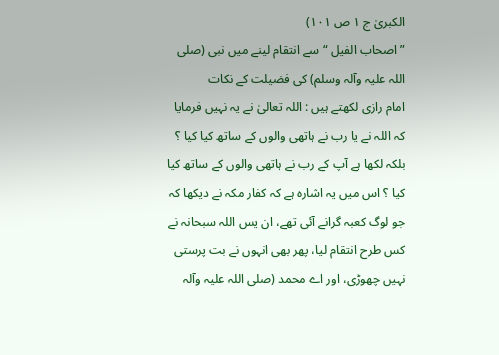الکبریٰ ج ١ ص ١٠١)
” اصحاب الفیل “ سے انتقام لینے میں نبی (صلی اللہ علیہ وآلہ وسلم) کی فضیلت کے نکات
امام رازی لکھتے ہیں : اللہ تعالیٰ نے یہ نہیں فرمایا کہ اللہ نے یا رب نے ہاتھی والوں کے ساتھ کیا کیا ؟ بلکہ لکھا ہے آپ کے رب نے ہاتھی والوں کے ساتھ کیا کیا ؟ اس میں یہ اشارہ ہے کہ کفار مکہ نے دیکھا کہ جو لوگ کعبہ گرانے آئی تھے، ان یس اللہ سبحانہ نے کس طرح انتقام لیا، پھر بھی انہوں نے بت پرستی نہیں چھوڑی، اور اے محمد (صلی اللہ علیہ وآلہ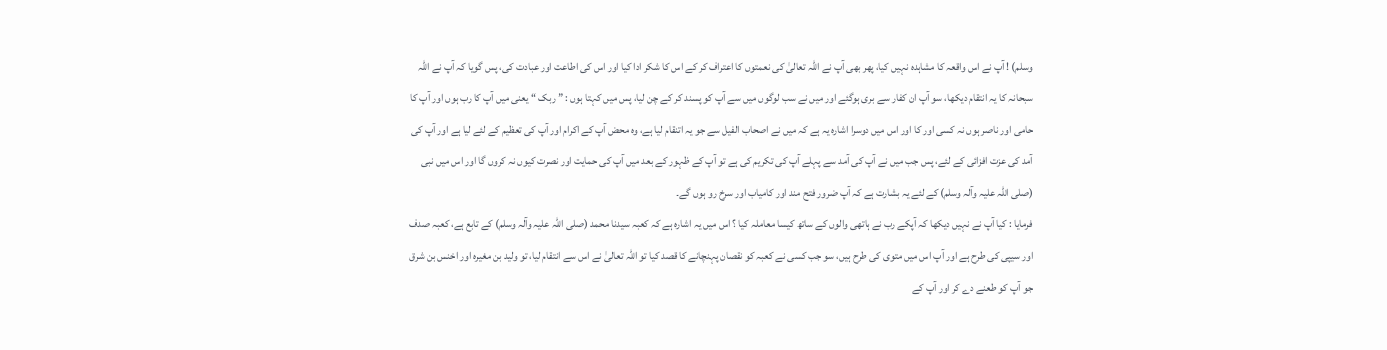وسلم) ! آپ نے اس واقعہ کا مشاہدہ نہیں کیا، پھر بھی آپ نے اللہ تعالیٰ کی نعمتوں کا اعتراف کر کے اس کا شکر ادا کیا اور اس کی اطاعت اور عبادت کی، پس گویا کہ آپ نے اللہ سبحانہ کا یہ انتقام دیکھا، سو آپ ان کفار سے بری ہوگئے اور میں نے سب لوگوں میں سے آپ کو پسند کر کے چن لیا، پس میں کہتا ہوں : ” ربک “ یعنی میں آپ کا رب ہوں اور آپ کا حامی اور ناصر ہوں نہ کسی اور کا اور اس میں دوسرا اشارہ یہ ہے کہ میں نے اصحاب الفیل سے جو یہ اتنقام لیا ہے، وہ محض آپ کے اکرام اور آپ کی تعظیم کے لئے لیا ہے اور آپ کی آمد کی عزت افزائی کے لئے، پس جب میں نے آپ کی آمد سے پہلے آپ کی تکریم کی ہے تو آپ کے ظہور کے بعد میں آپ کی حمایت اور نصرت کیوں نہ کروں گا اور اس میں نبی (صلی اللہ علیہ وآلہ وسلم) کے لئے یہ بشارت ہے کہ آپ ضرور فتح مند اور کامیاب اور سرخ رو ہوں گے۔
فرمایا : کیا آپ نے نہیں دیکھا کہ آپکے رب نے ہاتھی والوں کے ساتھ کیسا معاملہ کیا ؟ اس میں یہ اشارہ ہے کہ کعبہ سیدنا محمد (صلی اللہ علیہ وآلہ وسلم) کے تابع ہے، کعبہ صدف اور سیپی کی طرح ہے اور آپ اس میں متوی کی طرح ہیں، سو جب کسی نے کعبہ کو نقصان پہنچانے کا قصد کیا تو اللہ تعالیٰ نے اس سے انتقام لیا، تو ولید بن مغیرہ اور اخنس بن شرق جو آپ کو طعنے دے کر اور آپ کے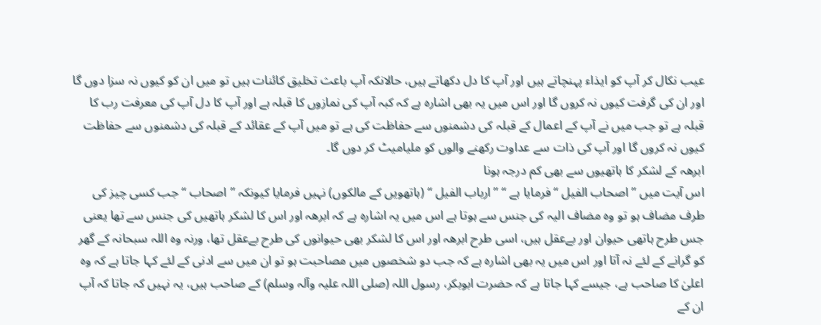عیب نکال کر آپ کو ایذاء پہنچاتے ہیں اور آپ کا دل دکھاتے ہیں، حالانکہ آپ باعث تخلیق کائنات ہیں تو میں ان کو کیوں نہ سزا دوں گا اور ان کی گرفت کیوں نہ کروں گا اور اس میں یہ بھی اشارہ ہے کہ کبہ آپ کی نمازوں کا قبلہ ہے اور آپ کا دل آپ کی معرفت رب کا قبلہ ہے تو جب میں نے آپ کے اعمال کے قبلہ کی دشمنوں سے حفاظت کی ہے تو میں آپ کے عقائد کے قبلہ کی دشمنوں سے حفاظت کیوں نہ کروں گا اور آپ کی ذات سے عداوت رکھنے والوں کو ملیامیٹ کر دوں گا۔
ابرھہ کے لشکر کا ہاتھیوں سے بھی کم درجہ ہونا
اس آیت میں ” اصحاب الفیل “ فرمایا ہے “ ” ارباب الفیل “ (ہاتھویں کے مالکوں) نہیں فرمایا کیونکہ ” اصحاب “ جب کسی چیز کی طرف مضاف ہو تو وہ مضاف الیہ کی جنس سے ہوتا ہے اس میں یہ اشارہ ہے کہ ابرھہ اور اس کا لشکر ہاتھیں کی جنس سے تھا یعنی جس طرح ہاتھی حیوان اور بےعقل ہیں، اسی طرح ابرھہ اور اس کا لشکر بھی حیوانوں کی طرح بےعقل تھا، ورنہ وہ اللہ سبحانہ کے گھر کو گرانے کے لئے نہ آتا اور اس میں یہ بھی اشارہ ہے کہ جب دو شخصوں میں مصاحبت ہو تو ان میں سے ادنی کے لئے کہا جاتا ہے کہ وہ اعلیٰ کا صاحب ہے، جیسے کہا جاتا ہے کہ حضرت ابوبکر، رسول اللہ (صلی اللہ علیہ وآلہ وسلم) کے صاحب ہیں، یہ نہیں کہ جاتا کہ آپ ان کے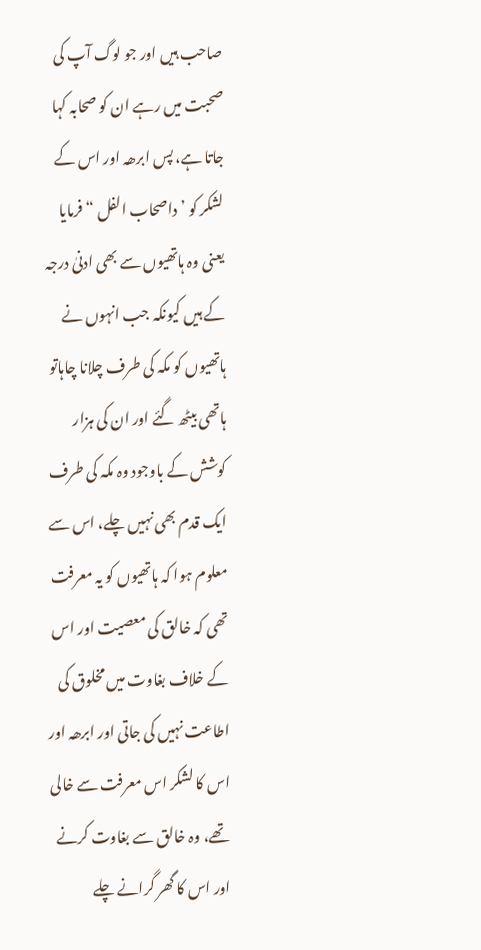صاحب ہیں اور جو لوگ آپ کی صحبت میں رہے ان کو صحابہ کہا جاتا ہے، پس ابرھہ اور اس کے لشکر کو ’ داصحاب الفل “ فرمایا یعنی وہ ہاتھیوں سے بھی ادنیٰ درجہ کے ہیں کیونکہ جب انہوں نے ہاتھیوں کو مکہ کی طرف چلانا چاہاتو ہاتھی بیٹھ گئے اور ان کی ہزار کوشش کے باوجود وہ مکہ کی طرف ایک قدم بھی نہیں چلے، اس سے معلوم ہوا کہ ہاتھیوں کو یہ معرفت تھی کہ خالق کی معصیت اور اس کے خلاف بغاوت میں مخلوق کی اطاعت نہیں کی جاتی اور ابرھہ اور اس کا لشکر اس معرفت سے خالی تھے، وہ خالق سے بغاوت کرنے اور اس کا گھر گرانے چلے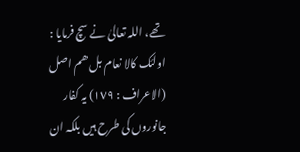تھے، اللہ تعالیٰ نے سچ فرمایا :
اولئک کالا نعام بل ھم اصل (الاعراف : ١٧٩) یہ کفار جانوروں کی طرح ہیں بلکہ ان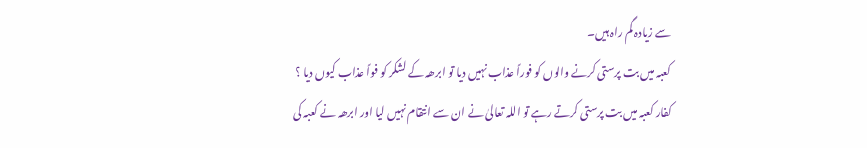سے زیادہ گم راہ ہیں۔
کعبہ میں بت پرستی کرنے والوں کو فوراً عذاب نہیں دیا تو ابرھہ کے لشکر کو فواً عذاب کیوں دیا ؟
کفار کعبہ میں بت پرستی کرتے رہے تو اللہ تعالیٰ نے ان سے انتقام نہیں لیا اور ابرھہ نے کعبہ کی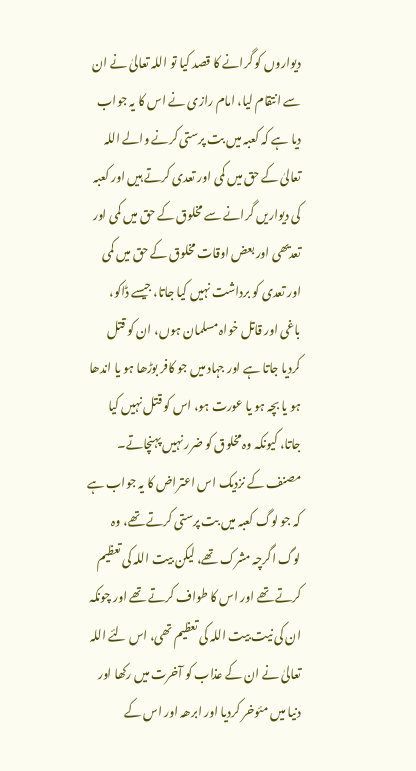دیواروں کو گرانے کا قصد کیا تو اللہ تعالیٰ نے ان سے انتقام لیا، امام رازی نے اس کا یہ جواب دیا ہے کہ کعبہ میں بت پرستی کرنے والے اللہ تعالیٰ کے حق میں کمی اور تعدی کرتے ہیں اور کعبہ کی دیواریں گرانے سے مخلوق کے حق میں کمی اور تعدیھی اور بعض اوقات مخلوق کے حق میں کمی اور تعدی کو برداشت نہیں کیا جاتا، جیسے ڈاکو، باغی اور قاتل خواہ مسلمان ہوں، ان کو قتل کردیا جاتا ہے اور جہاد میں جو کافر بوڑھا ہو یا اندھا ہو یا بچہ ہو یا عورت ہو، اس کو قتل نہیں کیا جاتا، کیونکہ وہ مخلوق کو ضرر نہیں پہنچاتے۔
مصنف کے نزدیک اس اعتراض کا یہ جواب ہے کہ جو لوگ کعبہ میں بت پرستی کرتے تھے، وہ لوگ اگرچہ مشرک تھے، لیکن بیت اللہ کی تعظیم کرتے تھے اور اس کا طواف کرتے تھے اور چونکہ ان کی نیت بیت اللہ کی تعظیم تھی، اس لئے اللہ تعالیٰ نے ان کے عذاب کو آخرت میں رکھا اور دنیا میں مئوخر کردیا اور ابرھہ اور اس کے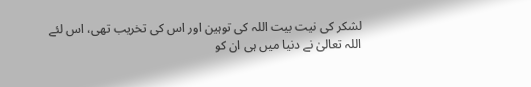لشکر کی نیت بیت اللہ کی توہین اور اس کی تخریب تھی، اس لئے اللہ تعالیٰ نے دنیا میں ہی ان کو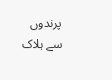پرندوں سے ہلاک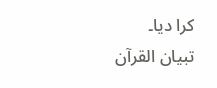کرا دیا۔
تبیان القرآن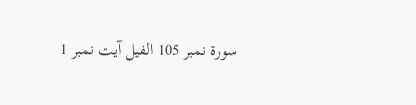سورۃ نمبر 105 الفيل آیت نمبر 1